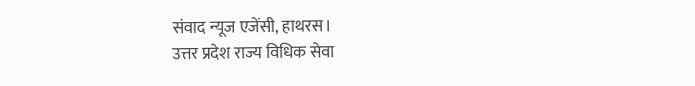संवाद न्यूज एजेंसी, हाथरस।
उत्तर प्रदेश राज्य विधिक सेवा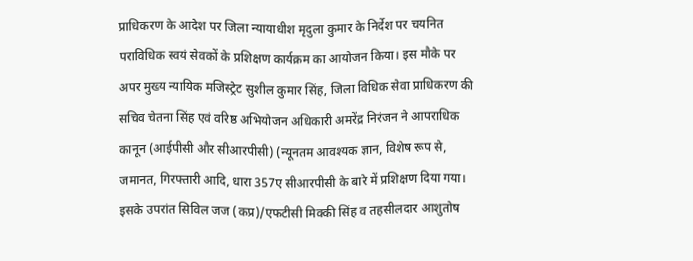प्राधिकरण के आदेश पर जिला न्यायाधीश मृदुला कुमार के निर्देश पर चयनित पराविधिक स्वयं सेवकों के प्रशिक्षण कार्यक्रम का आयोजन किया। इस मौके पर अपर मुख्य न्यायिक मजिस्ट्रेट सुशील कुमार सिंह, जिला विधिक सेवा प्राधिकरण की सचिव चेतना सिंह एवं वरिष्ठ अभियोजन अधिकारी अमरेंद्र निरंजन ने आपराधिक कानून (आईपीसी और सीआरपीसी) (न्यूनतम आवश्यक ज्ञान, विशेष रूप से, जमानत, गिरफ्तारी आदि, धारा 357ए सीआरपीसी के बारे में प्रशिक्षण दिया गया।
इसके उपरांत सिविल जज (कप्र)/एफटीसी मिक्की सिंह व तहसीलदार आशुतोष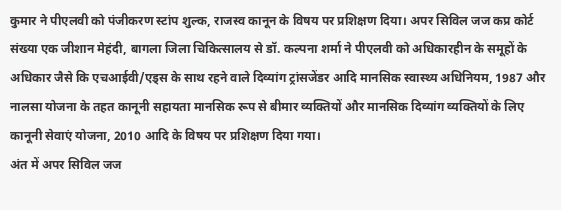कुमार ने पीएलवी को पंजीकरण स्टांप शुल्क, राजस्व कानून के विषय पर प्रशिक्षण दिया। अपर सिविल जज कप्र कोर्ट संख्या एक जीशान मेहंदी, बागला जिला चिकित्सालय से डॉ. कल्पना शर्मा ने पीएलवी को अधिकारहीन के समूहों के अधिकार जैसे कि एचआईवी/एड्स के साथ रहने वाले दिव्यांग ट्रांसजेंडर आदि मानसिक स्वास्थ्य अधिनियम, 1987 और नालसा योजना के तहत कानूनी सहायता मानसिक रूप से बीमार व्यक्तियों और मानसिक दिव्यांग व्यक्तियों के लिए कानूनी सेवाएं योजना, 2010 आदि के विषय पर प्रशिक्षण दिया गया।
अंत में अपर सिविल जज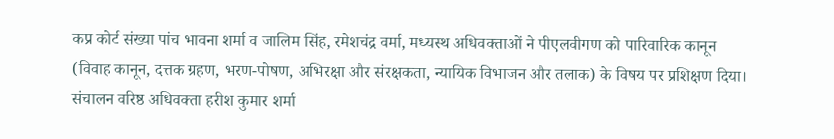कप्र कोर्ट संख्या पांच भावना शर्मा व जालिम सिंह, रमेशचंद्र वर्मा, मध्यस्थ अधिवक्ताओं ने पीएलवीगण को पारिवारिक कानून (विवाह कानून, दत्तक ग्रहण, भरण-पोषण, अभिरक्षा और संरक्षकता, न्यायिक विभाजन और तलाक) के विषय पर प्रशिक्षण दिया। संचालन वरिष्ठ अधिवक्ता हरीश कुमार शर्मा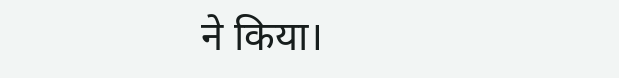ने किया।